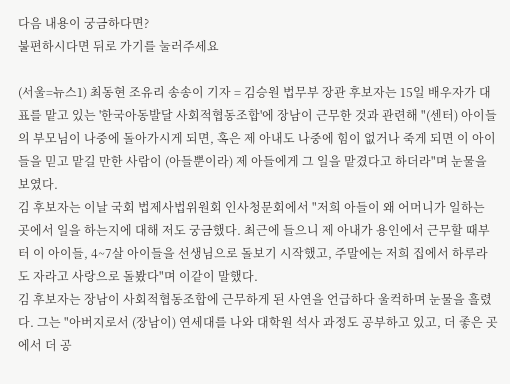다음 내용이 궁금하다면?
불편하시다면 뒤로 가기를 눌러주세요

(서울=뉴스1) 최동현 조유리 송송이 기자 = 김승원 법무부 장관 후보자는 15일 배우자가 대표를 맡고 있는 '한국아동발달 사회적협동조합'에 장남이 근무한 것과 관련해 "(센터) 아이들의 부모님이 나중에 돌아가시게 되면, 혹은 제 아내도 나중에 힘이 없거나 죽게 되면 이 아이들을 믿고 맡길 만한 사람이 (아들뿐이라) 제 아들에게 그 일을 맡겼다고 하더라"며 눈물을 보였다.
김 후보자는 이날 국회 법제사법위원회 인사청문회에서 "저희 아들이 왜 어머니가 일하는 곳에서 일을 하는지에 대해 저도 궁금했다. 최근에 들으니 제 아내가 용인에서 근무할 때부터 이 아이들, 4~7살 아이들을 선생님으로 돌보기 시작했고, 주말에는 저희 집에서 하루라도 자라고 사랑으로 돌봤다"며 이같이 말했다.
김 후보자는 장남이 사회적협동조합에 근무하게 된 사연을 언급하다 울컥하며 눈물을 흘렸다. 그는 "아버지로서 (장남이) 연세대를 나와 대학원 석사 과정도 공부하고 있고, 더 좋은 곳에서 더 공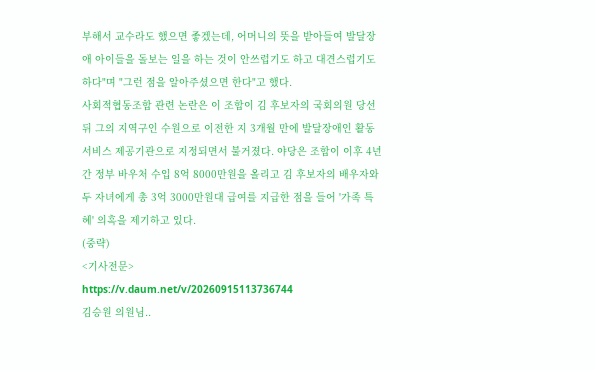부해서 교수라도 했으면 좋겠는데, 어머니의 뜻을 받아들여 발달장애 아이들을 돌보는 일을 하는 것이 안쓰럽기도 하고 대견스럽기도 하다"며 "그런 점을 알아주셨으면 한다"고 했다.
사회적협동조합 관련 논란은 이 조합이 김 후보자의 국회의원 당선 뒤 그의 지역구인 수원으로 이전한 지 3개월 만에 발달장애인 활동서비스 제공기관으로 지정되면서 불거졌다. 야당은 조합이 이후 4년간 정부 바우처 수입 8억 8000만원을 올리고 김 후보자의 배우자와 두 자녀에게 총 3억 3000만원대 급여를 지급한 점을 들어 '가족 특혜' 의혹을 제기하고 있다.
(중략)
<기사전문>
https://v.daum.net/v/20260915113736744
김승원 의원님..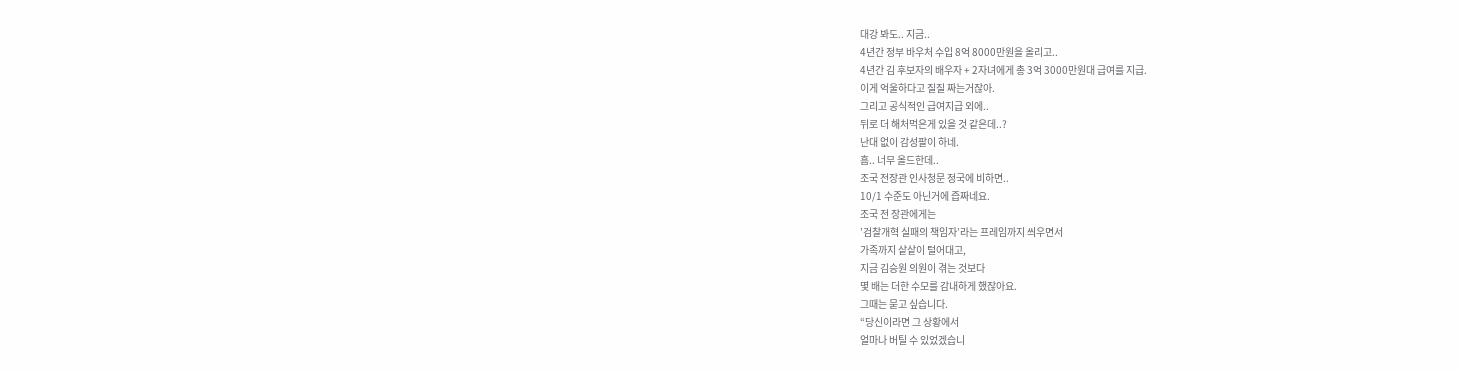대강 봐도.. 지금..
4년간 정부 바우처 수입 8억 8000만원을 올리고..
4년간 김 후보자의 배우자 + 2자녀에게 총 3억 3000만원대 급여를 지급.
이게 억울하다고 질질 짜는거잖아.
그리고 공식적인 급여지급 외에..
뒤로 더 해처먹은게 있을 것 같은데..?
난대 없이 감성팔이 하네.
흠.. 너무 올드한데..
조국 전장관 인사청문 정국에 비하면..
10/1 수준도 아닌거에 즙짜네요.
조국 전 장관에게는
’검찰개혁 실패의 책임자’라는 프레임까지 씌우면서
가족까지 샅샅이 털어대고,
지금 김승원 의원이 겪는 것보다
몇 배는 더한 수모를 감내하게 했잖아요.
그때는 묻고 싶습니다.
“당신이라면 그 상황에서
얼마나 버틸 수 있었겠습니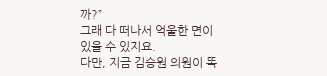까?”
그래 다 떠나서 억울한 면이 있을 수 있지요.
다만, 지금 김승원 의원이 똑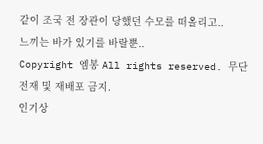같이 조국 전 장관이 당했던 수모를 떠올리고..
느끼는 바가 있기를 바랄뿐..
Copyright 엠봉 All rights reserved. 무단 전재 및 재배포 금지.
인기상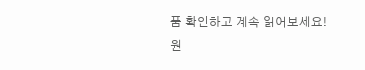품 확인하고 계속 읽어보세요!
원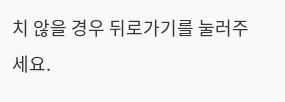치 않을 경우 뒤로가기를 눌러주세요.